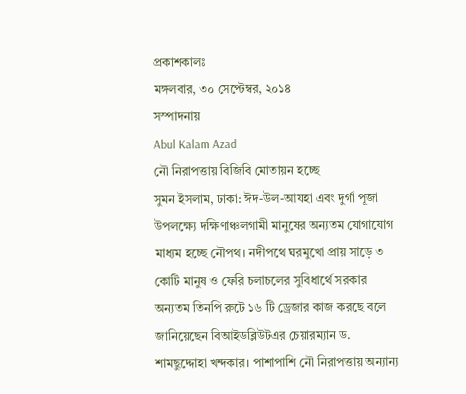প্রকাশকালঃ
মঙ্গলবার, ৩০ সেপ্টেম্বর, ২০১৪
সস্পাদনায়
Abul Kalam Azad
নৌ নিরাপত্তায় বিজিবি মোতায়ন হচ্ছে
সুমন ইসলাম, ঢাকা: ঈদ-উল-আযহা এবং দুর্গা পূজা উপলক্ষ্যে দক্ষিণাঞ্চলগামী মানুষের অন্যতম যোগাযোগ মাধ্যম হচ্ছে নৌপথ। নদীপথে ঘরমুখো প্রায় সাড়ে ৩ কোটি মানুষ ও ফেরি চলাচলের সুবিধার্থে সরকার অন্যতম তিনপি রুটে ১৬ টি ড্রেজার কাজ করছে বলে জানিয়েছেন বিআইডব্লিউটএর চেয়ারম্যান ড. শামছুদ্দোহা খন্দকার। পাশাপাশি নৌ নিরাপত্তায় অন্যান্য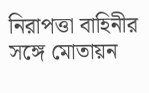নিরাপত্তা বাহিনীর সঙ্গে মোতায়ন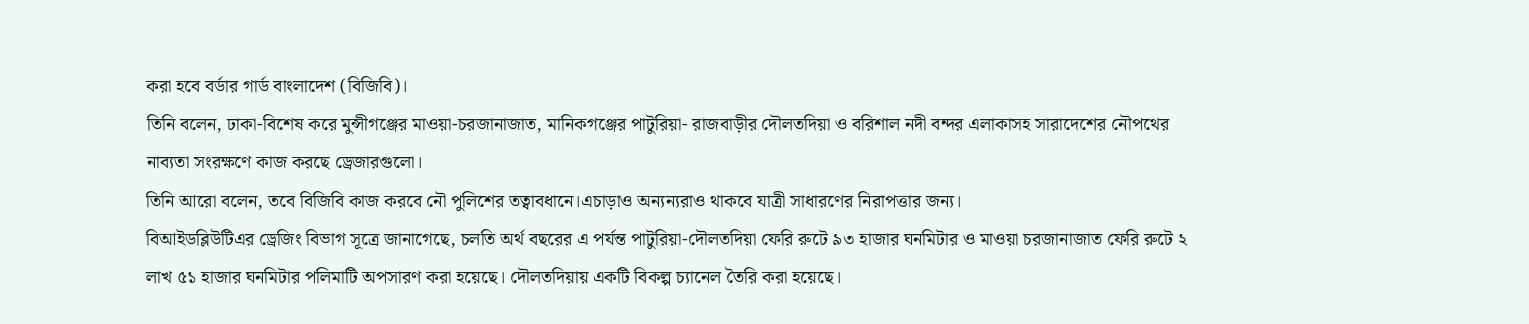করা হবে বর্ডার গার্ড বাংলাদেশ (বিজিবি)।
তিনি বলেন, ঢাকা-বিশেষ করে মুন্সীগঞ্জের মাওয়া-চরজানাজাত, মানিকগঞ্জের পাটুরিয়া- রাজবাড়ীর দৌলতদিয়া ও বরিশাল নদী বন্দর এলাকাসহ সারাদেশের নৌপথের নাব্যতা সংরক্ষণে কাজ করছে ড্রেজারগুলো।
তিনি আরো বলেন, তবে বিজিবি কাজ করবে নৌ পুলিশের তত্বাবধানে।এচাড়াও অন্যন্যরাও থাকবে যাত্রী সাধারণের নিরাপত্তার জন্য।
বিআইডব্লিউটিএর ড্রেজিং বিভাগ সূত্রে জানাগেছে, চলতি অর্থ বছরের এ পর্যন্ত পাটুরিয়া-দৌলতদিয়া ফেরি রুটে ৯৩ হাজার ঘনমিটার ও মাওয়া চরজানাজাত ফেরি রুটে ২ লাখ ৫১ হাজার ঘনমিটার পলিমাটি অপসারণ করা হয়েছে। দৌলতদিয়ায় একটি বিকল্প চ্যানেল তৈরি করা হয়েছে।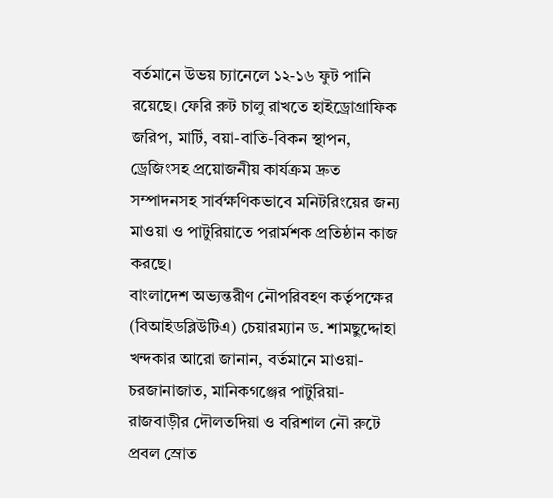বর্তমানে উভয় চ্যানেলে ১২-১৬ ফুট পানি রয়েছে। ফেরি রুট চালু রাখতে হাইড্রোগ্রাফিক জরিপ, মার্টি, বয়া-বাতি-বিকন স্থাপন, ড্রেজিংসহ প্রয়োজনীয় কার্যক্রম দ্রুত সম্পাদনসহ সার্বক্ষণিকভাবে মনিটরিংয়ের জন্য মাওয়া ও পাটুরিয়াতে পরার্মশক প্রতিষ্ঠান কাজ করছে।
বাংলাদেশ অভ্যন্তরীণ নৌপরিবহণ কর্তৃপক্ষের (বিআইডব্লিউটিএ) চেয়ারম্যান ড. শামছুদ্দোহা খন্দকার আরো জানান, বর্তমানে মাওয়া-চরজানাজাত, মানিকগঞ্জের পাটুরিয়া- রাজবাড়ীর দৌলতদিয়া ও বরিশাল নৌ রুটে প্রবল স্রোত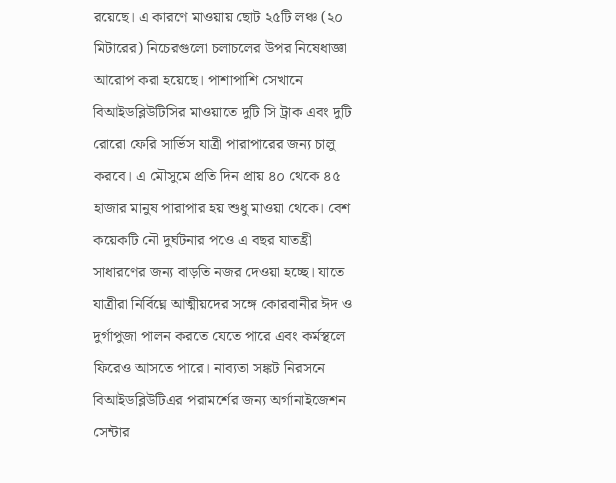রয়েছে। এ কারণে মাওয়ায় ছোট ২৫টি লঞ্চ (২০ মিটারের) নিচেরগুলো চলাচলের উপর নিষেধাজ্ঞা আরোপ করা হয়েছে। পাশাপাশি সেখানে বিআইডব্লিউটিসির মাওয়াতে দুটি সি ট্রাক এবং দুটি রোরো ফেরি সার্ভিস যাত্রী পারাপারের জন্য চালু করবে। এ মৌসুমে প্রতি দিন প্রায় ৪০ থেকে ৪৫ হাজার মানুষ পারাপার হয় শুধু মাওয়া থেকে। বেশ কয়েকটি নৌ দুর্ঘটনার পওে এ বছর যাতহ্রী সাধারণের জন্য বাড়তি নজর দেওয়া হচ্ছে। যাতে যাত্রীরা নির্বিঘ্নে আত্মীয়দের সঙ্গে কোরবানীর ঈদ ও দুর্গাপুজা পালন করতে যেতে পারে এবং কর্মস্থলে ফিরেও আসতে পারে। নাব্যতা সঙ্কট নিরসনে বিআইডব্লিউটিএর পরামর্শের জন্য অর্গানাইজেশন সেন্টার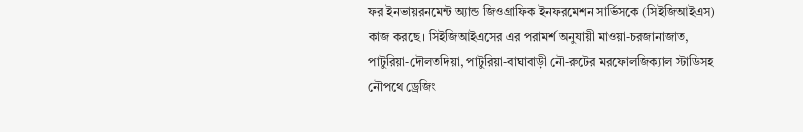ফর ইনভায়রনমেন্ট অ্যান্ড জিওগ্রাফিক ইনফরমেশন সার্ভিসকে (সিইজিআইএস) কাজ করছে। সিইজিআইএসের এর পরামর্শ অনুযায়ী মাওয়া-চরজানাজাত, পাটুরিয়া-দৌলতদিয়া, পাটুরিয়া-বাঘাবাড়ী নৌ-রুটের মরফোলজিক্যাল স্টাডিসহ নৌপথে ড্রেজিং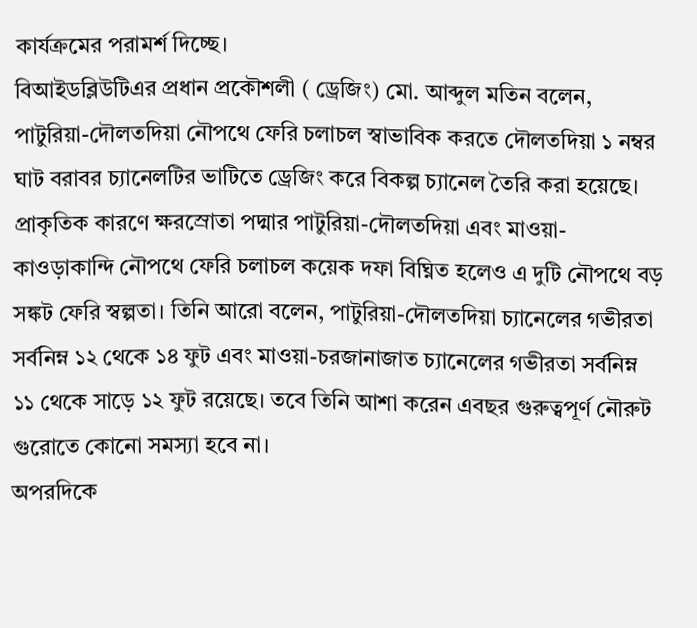কার্যক্রমের পরামর্শ দিচ্ছে।
বিআইডব্লিউটিএর প্রধান প্রকৌশলী ( ড্রেজিং) মো. আব্দুল মতিন বলেন, পাটুরিয়া-দৌলতদিয়া নৌপথে ফেরি চলাচল স্বাভাবিক করতে দৌলতদিয়া ১ নম্বর ঘাট বরাবর চ্যানেলটির ভাটিতে ড্রেজিং করে বিকল্প চ্যানেল তৈরি করা হয়েছে। প্রাকৃতিক কারণে ক্ষরস্রোতা পদ্মার পাটুরিয়া-দৌলতদিয়া এবং মাওয়া-কাওড়াকান্দি নৌপথে ফেরি চলাচল কয়েক দফা বিঘ্নিত হলেও এ দুটি নৌপথে বড় সঙ্কট ফেরি স্বল্পতা। তিনি আরো বলেন, পাটুরিয়া-দৌলতদিয়া চ্যানেলের গভীরতা সর্বনিম্ন ১২ থেকে ১৪ ফুট এবং মাওয়া-চরজানাজাত চ্যানেলের গভীরতা সর্বনিম্ন ১১ থেকে সাড়ে ১২ ফুট রয়েছে। তবে তিনি আশা করেন এবছর গুরুত্বপূর্ণ নৌরুট গুরোতে কোনো সমস্যা হবে না।
অপরদিকে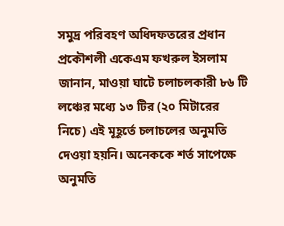সমুদ্র পরিবহণ অধিদফতরের প্রধান প্রকৌশলী একেএম ফখরুল ইসলাম জানান, মাওয়া ঘাটে চলাচলকারী ৮৬ টি লঞ্চের মধ্যে ১৩ টির (২০ মিটারের নিচে) এই মূহূর্তে চলাচলের অনুমতি দেওয়া হয়নি। অনেককে শর্ত সাপেক্ষে অনুমতি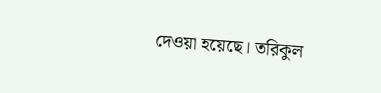দেওয়া হয়েছে। তরিকুল